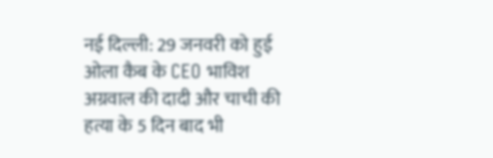नई दिल्ली: 29 जनवरी को हुई ओला कैब के CEO भाविश अग्रवाल की दादी और चाची की हत्या के 5 दिन बाद भी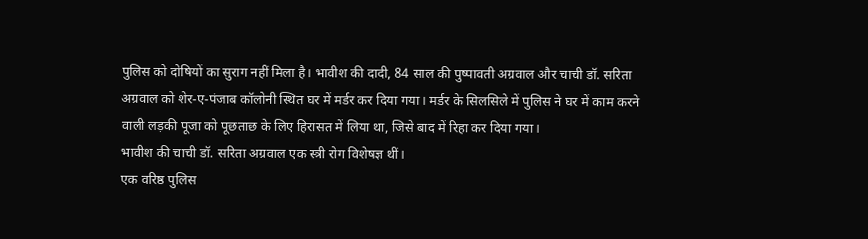पुलिस को दोषियों का सुराग नहीं मिला है। भावीश की दादी, 84 साल की पुष्पावती अग्रवाल और चाची डॉ. सरिता अग्रवाल को शेर-ए-पंजाब कॉलोनी स्थित घर में मर्डर कर दिया गया। मर्डर के सिलसिले में पुलिस ने घर में काम करने वाली लड़की पूजा को पूछताछ के लिए हिरासत में लिया था, जिसे बाद में रिहा कर दिया गया।
भावीश की चाची डॉ. सरिता अग्रवाल एक स्त्री रोग विशेषज्ञ थीं।
एक वरिष्ठ पुलिस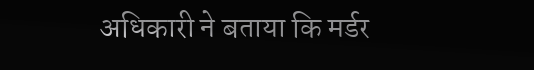अधिकारी ने बताया कि मर्डर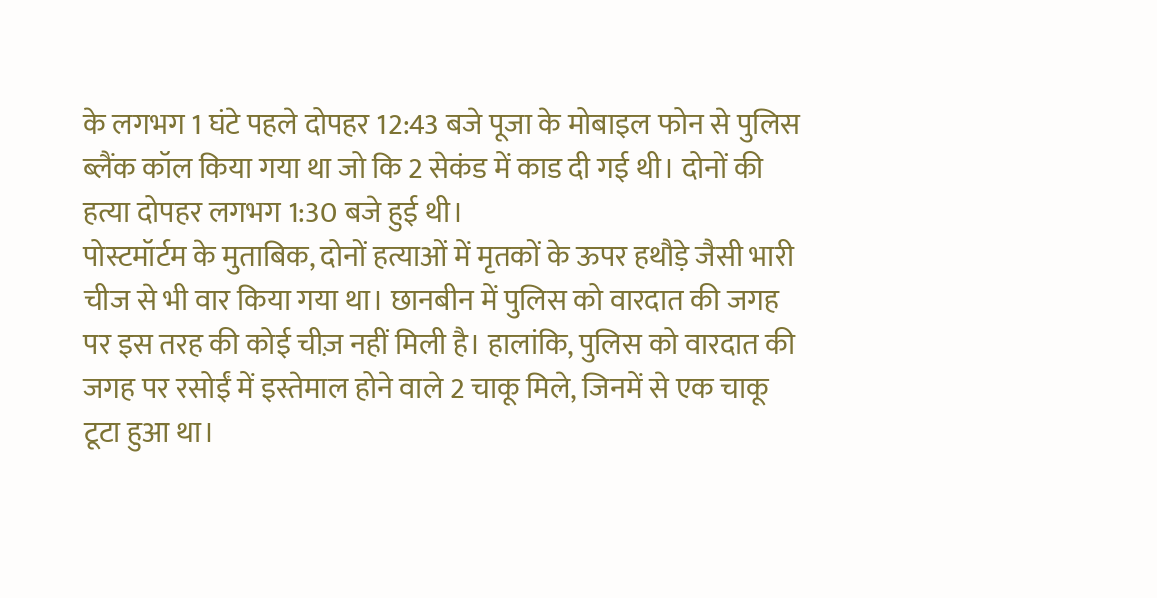के लगभग 1 घंटे पहले दोपहर 12:43 बजे पूजा के मोबाइल फोन से पुलिस ब्लैंक कॉल किया गया था जो कि 2 सेकंड में काड दी गई थी। दोनों की हत्या दोपहर लगभग 1:30 बजे हुई थी।
पोस्टमॉर्टम के मुताबिक, दोनों हत्याओं में मृतकों के ऊपर हथौड़े जैसी भारी चीज से भी वार किया गया था। छानबीन में पुलिस को वारदात की जगह पर इस तरह की कोई चीज़ नहीं मिली है। हालांकि, पुलिस को वारदात की जगह पर रसोईं में इस्तेमाल होने वाले 2 चाकू मिले, जिनमें से एक चाकू टूटा हुआ था।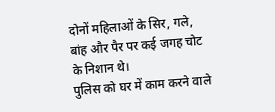दोनों महिलाओं के सिर, गले, बांह और पैर पर कई जगह चोट के निशान थे।
पुलिस को घर में काम करने वाले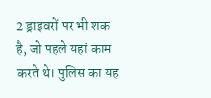2 ड्राइवरों पर भी शक है, जो पहले यहां काम करते थे। पुलिस का यह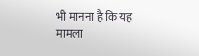भी मानना है कि यह मामला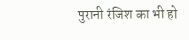पुरानी रंजिश का भी हो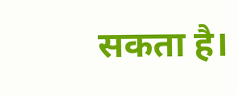सकता है।